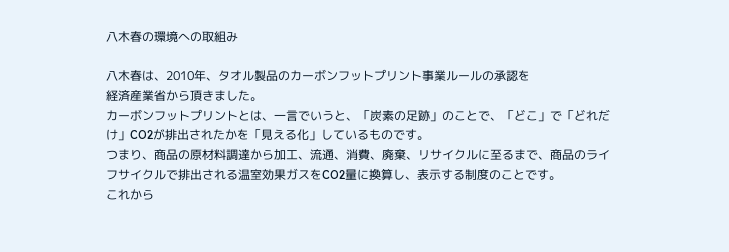八木春の環境への取組み

八木春は、2010年、タオル製品のカーボンフットプリント事業ルールの承認を
経済産業省から頂きました。
カーボンフットプリントとは、一言でいうと、「炭素の足跡」のことで、「どこ」で「どれだけ」CO2が排出されたかを「見える化」しているものです。
つまり、商品の原材料調達から加工、流通、消費、廃棄、リサイクルに至るまで、商品のライフサイクルで排出される温室効果ガスをCO2量に換算し、表示する制度のことです。
これから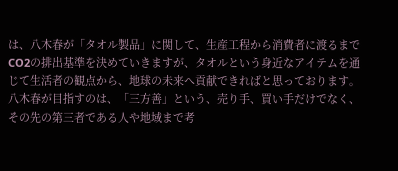は、八木春が「タオル製品」に関して、生産工程から消費者に渡るまでCO2の排出基準を決めていきますが、タオルという身近なアイテムを通じて生活者の観点から、地球の未来へ貢献できればと思っております。
八木春が目指すのは、「三方善」という、売り手、買い手だけでなく、その先の第三者である人や地域まで考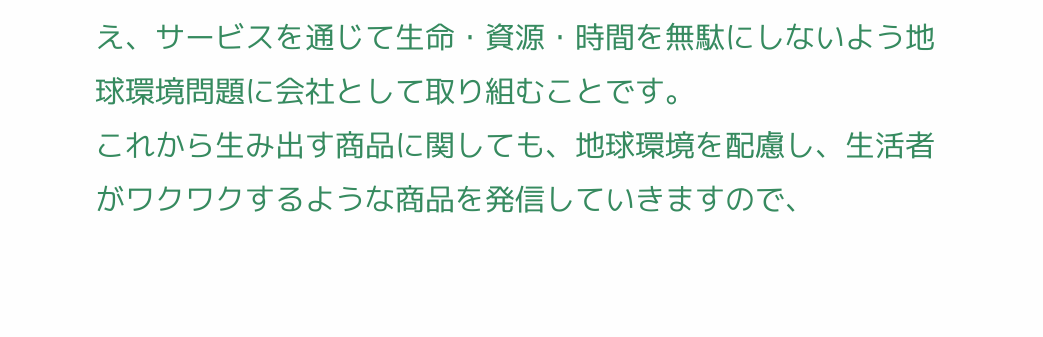え、サービスを通じて生命・資源・時間を無駄にしないよう地球環境問題に会社として取り組むことです。
これから生み出す商品に関しても、地球環境を配慮し、生活者がワクワクするような商品を発信していきますので、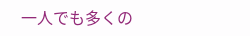一人でも多くの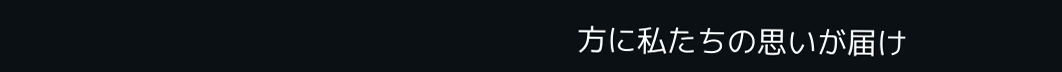方に私たちの思いが届け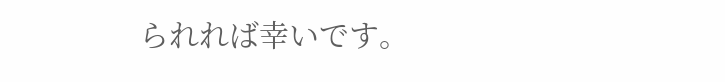られれば幸いです。